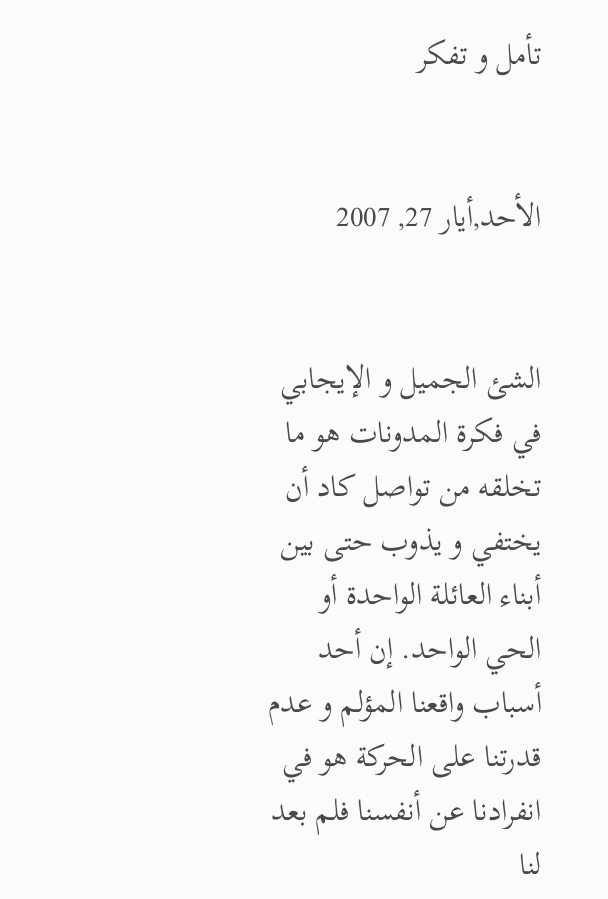تأمل و تفكر


الأحد,أيار 27, 2007


الشئ الجميل و الإيجابي في فكرة المدونات هو ما تخلقه من تواصل كاد أن يختفي و يذوب حتى بين أبناء العائلة الواحدة أو الحي الواحد. إن أحد أسباب واقعنا المؤلم و عدم قدرتنا على الحركة هو في انفرادنا عن أنفسنا فلم بعد لنا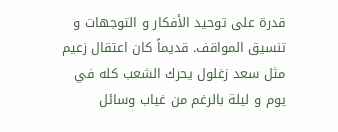قدرة على توحيد الأفكار و التوجهات و تنسيق المواقف. قديماً كان اعتقال زعيم مثل سعد زغلول يحرك الشعب كله في يوم و ليلة بالرغم من غياب وسائل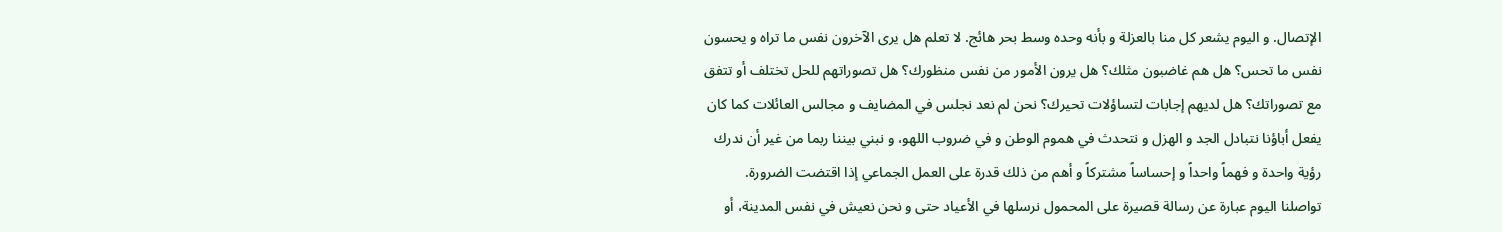الإتصال. و اليوم يشعر كل منا بالعزلة و بأنه وحده وسط بحر هائج. لا تعلم هل يرى الآخرون نفس ما تراه و يحسون نفس ما تحس؟ هل هم غاضبون مثلك؟ هل يرون الأمور من نفس منظورك؟ هل تصوراتهم للحل تختلف أو تتفق مع تصوراتك؟ هل لديهم إجابات لتساؤلات تحيرك؟ نحن لم نعد نجلس في المضايف و مجالس العائلات كما كان يفعل أباؤنا نتبادل الجد و الهزل و نتحدث في هموم الوطن و في ضروب اللهو، و نبني بيننا ربما من غير أن ندرك رؤية واحدة و فهماً واحداً و إحساساً مشتركاً و أهم من ذلك قدرة على العمل الجماعي إذا اقتضت الضرورة. تواصلنا اليوم عبارة عن رسالة قصيرة على المحمول نرسلها في الأعياد حتى و نحن نعيش في نفس المدينة، أو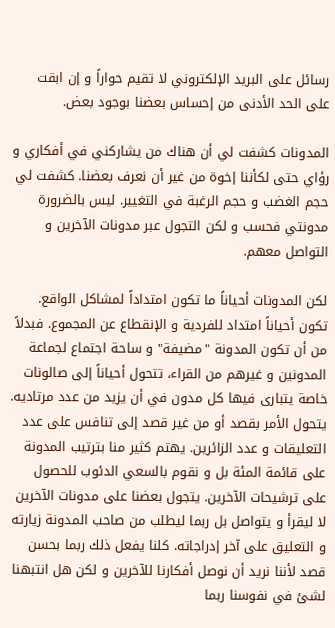رسائل على البريد الإلكتروني لا تقيم حواراً و إن ابقت على الحد الأدنى من إحساس بعضنا بوجود بعض.

المدونات كشفت لي أن هناك من يشاركني في أفكاري و رؤاي حتى لكأننا إخوة من غير أن نعرف بعضنا. كشفت لي حجم الغضب و حجم الرغبة في التغيير. ليس بالضرورة مدونتي فحسب و لكن التجول عبر مدونات الآخرين و التواصل معهم.

لكن المدونات أحياناً ما تكون امتداداً لمشاكل الواقع. تكون أحياناً امتداد للفردية و الإنقطاع عن المجموع. فبدلاً من أن تكون المدونة "مضيفة" و ساحة اجتماع لجماعة المدونين و غيرهم من القراء، تتحول أحياناً إلى صالونات خاصة يتبارى فيها كل مدون في أن يزيد من عدد مرتاديه. يتحول الأمر بقصد أو من غير قصد إلى تنافس على عدد التعليقات و عدد الزائرين. يهتم كثير منا بترتيب المدونة على قائمة المئة بل و نقوم بالسعي الدئوب للحصول على ترشيحات الآخرين. يتجول بعضنا على مدونات الآخرين لا ليقرأ و يتواصل بل ربما ليطلب من صاحب المدونة زيارته و التعليق على آخر إدراجاته. كلنا يفعل ذلك ربما بحسن قصد لأننا نريد أن نوصل أفكارنا للآخرين و لكن هل انتبهنا لشئ في نفوسنا ربما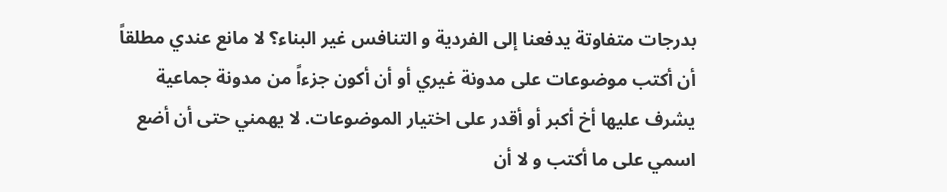بدرجات متفاوتة يدفعنا إلى الفردية و التنافس غير البناء؟ لا مانع عندي مطلقاً أن أكتب موضوعات على مدونة غيري أو أن أكون جزءاً من مدونة جماعية يشرف عليها أخ أكبر أو أقدر على اختيار الموضوعات. لا يهمني حتى أن أضع اسمي على ما أكتب و لا أن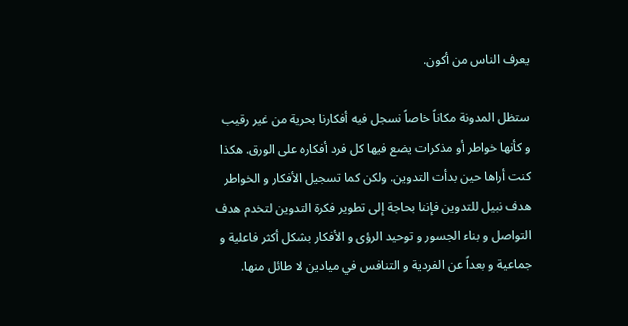يعرف الناس من أكون.

ستظل المدونة مكاناً خاصاً نسجل فيه أفكارنا بحرية من غير رقيب و كأنها خواطر أو مذكرات يضع فيها كل فرد أفكاره على الورق. هكذا كنت أراها حين بدأت التدوين. ولكن كما تسجيل الأفكار و الخواطر هدف نبيل للتدوين فإننا بحاجة إلى تطوير فكرة التدوين لتخدم هدف التواصل و بناء الجسور و توحيد الرؤى و الأفكار بشكل أكثر فاعلية و جماعية و بعداً عن الفردية و التنافس في ميادين لا طائل منها.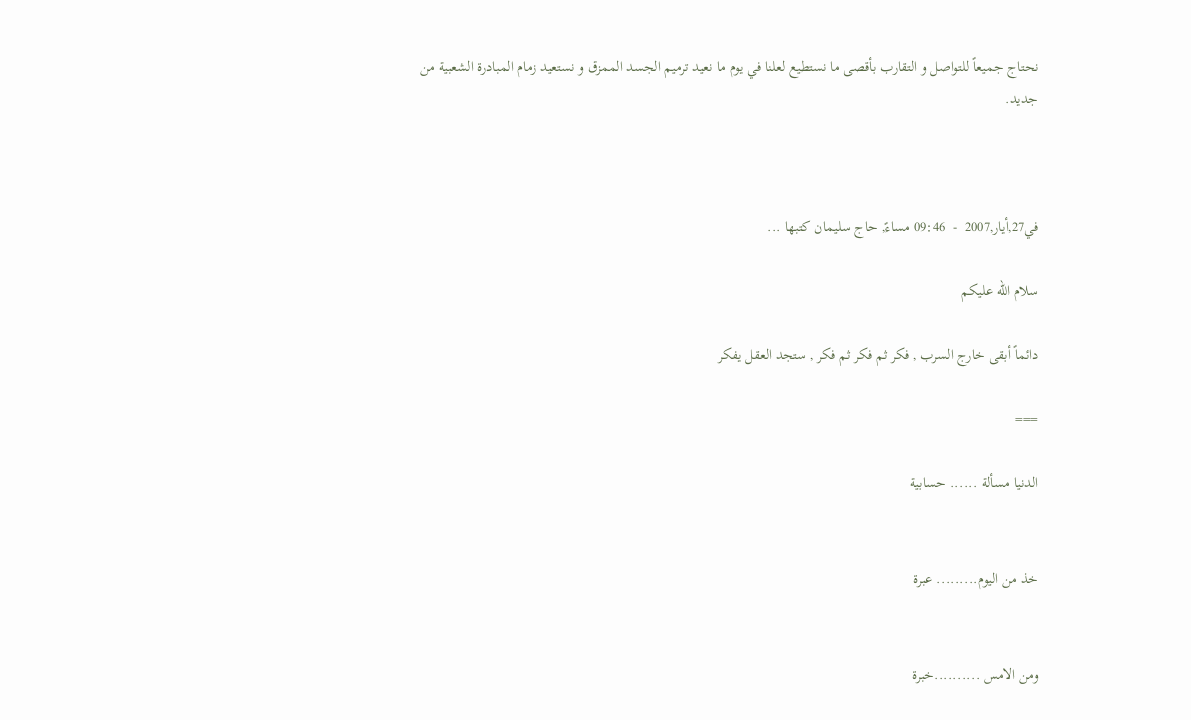نحتاج جميعاً للتواصل و التقارب بأقصى ما نستطيع لعلنا في يوم ما نعيد ترميم الجسد الممزق و نستعيد زمام المبادرة الشعبية من جديد.



في27,أيار,2007  -  09:46 مساءً, حاج سليمان كتبها ...

سلام الله عليكم

دائماً أبقى خارج السرب , فكر ثم فكر ثم فكر , ستجد العقل يفكر

===

الدنيا مسألة ...... حسابية


خذ من اليوم......... عبرة


ومن الامس ..........خبرة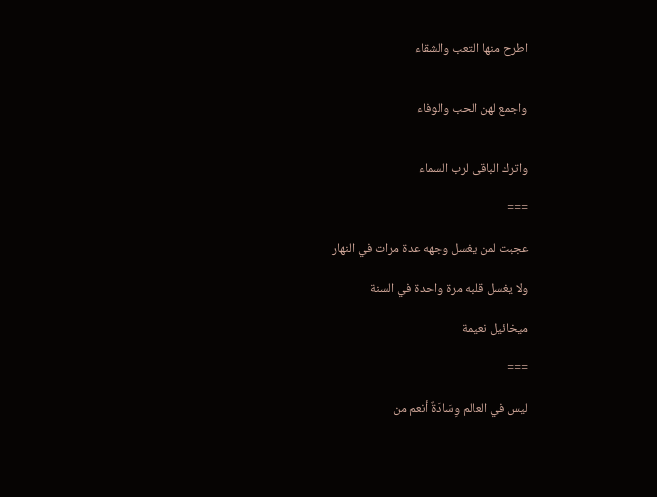اطرح منها التعب والشقاء


واجمع لهن الحب والوفاء


واترك الباقى لرب السماء

===

عجبت لمن يغسل وجهه عدة مرات في النهار

ولا يغسل قلبه مرة واحدة في السنة

ميخائيل نعيمة

===

ليس في العالم وِسَادَةٌ أنعم من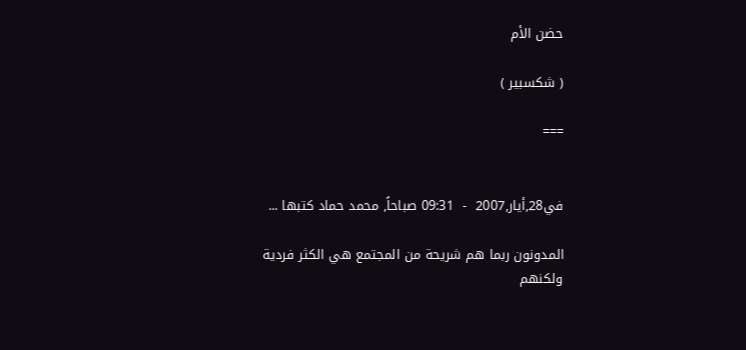حضن الأم

( شكسبير )

===


في28,أيار,2007  -  09:31 صباحاً, محمد حماد كتبها ...

المدونون ربما هم شريحة من المجتمع هي الكثر فردية
ولكنهم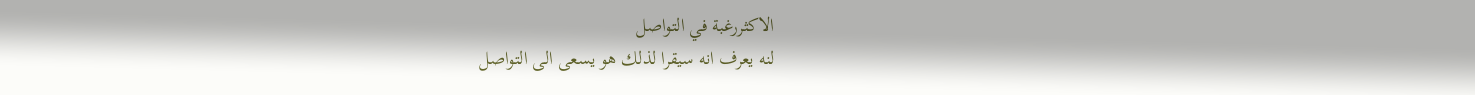الاكثررغبة في التواصل
لنه يعرف انه سيقرا لذلك هو يسعى الى التواصل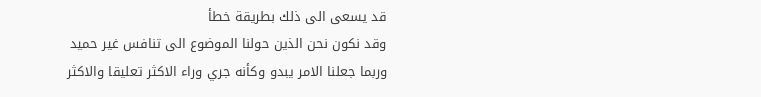قد يسعى الى ذلك بطريقة خطأ
وقد نكون نحن الذين حولنا الموضوع الى تنافس غير حميد
وربما جعلنا الامر يبدو وكأنه جري وراء الاكثر تعليقا والاكثر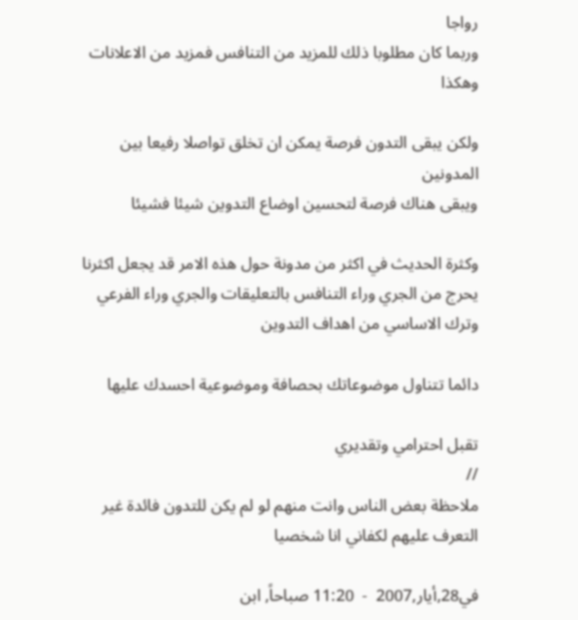رواجا
وربما كان مطلوبا ذلك للمزيد من التنافس فمزيد من الاعلانات وهكذا

ولكن يبقى التدون فرصة يمكن ان تخلق تواصلا رفيعا بين المدونين
ويبقى هناك فرصة لتحسين اوضاع التدوين شيئا فشيئا

وكثرة الحديث في اكثر من مدونة حول هذه الامر قد يجعل اكثرنا يحرج من الجري وراء التنافس بالتعليقات والجري وراء الفرعي وترك الاساسي من اهداف التدوين

دائما تتناول موضوعاتك بحصافة وموضوعية احسدك عليها

تقبل احترامي وتقديري
//
ملاحظة بعض الناس وانت منهم لو لم يكن للتدون فائدة غير التعرف عليهم لكفاني انا شخصيا

في28,أيار,2007  -  11:20 صباحاً, ابن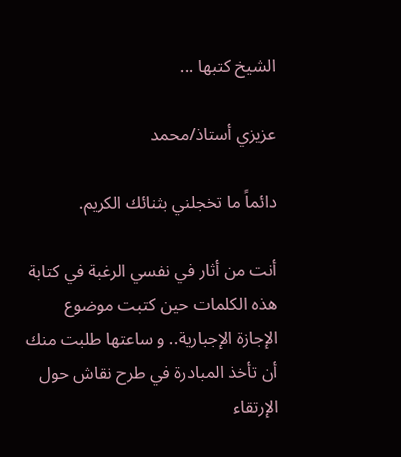الشيخ كتبها ...

عزيزي أستاذ/محمد

دائماً ما تخجلني بثنائك الكريم.

أنت من أثار في نفسي الرغبة في كتابة هذه الكلمات حين كتبت موضوع الإجازة الإجبارية.. و ساعتها طلبت منك أن تأخذ المبادرة في طرح نقاش حول الإرتقاء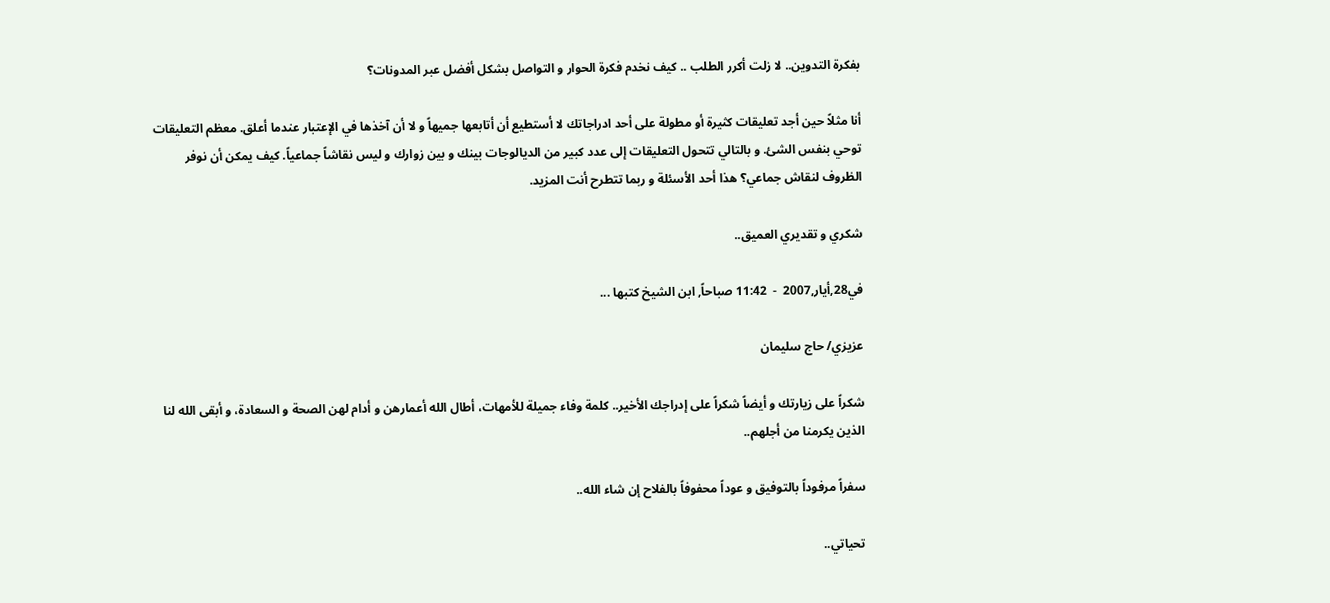بفكرة التدوين.. لا زلت أكرر الطلب .. كيف نخدم فكرة الحوار و التواصل بشكل أفضل عبر المدونات؟

أنا مثلاً حين أجد تعليقات كثيرة أو مطولة على أحد ادراجاتك لا أستطيع أن أتابعها جميهاً و لا أن آخذها في الإعتبار عندما أعلق. معظم التعليقات توحي بنفس الشئ. و بالتالي تتحول التعليقات إلى عدد كبير من الديالوجات بينك و بين زوارك و ليس نقاشاً جماعياً. كيف يمكن أن نوفر الظروف لنقاش جماعي؟ هذا أحد الأسئلة و ربما تتطرح أنت المزيد.

شكري و تقديري العميق..

في28,أيار,2007  -  11:42 صباحاً, ابن الشيخ كتبها ...

عزيزي/ حاج سليمان

شكراً على زيارتك و أيضاً شكراً على إدراجك الأخير.. كلمة وفاء جميلة للأمهات، أطال الله أعمارهن و أدام لهن الصحة و السعادة، و أبقى الله لنا الذين يكرمنا من أجلهم..

سفراً مرفوداً بالتوفيق و عوداً محفوفاً بالفلاح إن شاء الله..

تحياتي..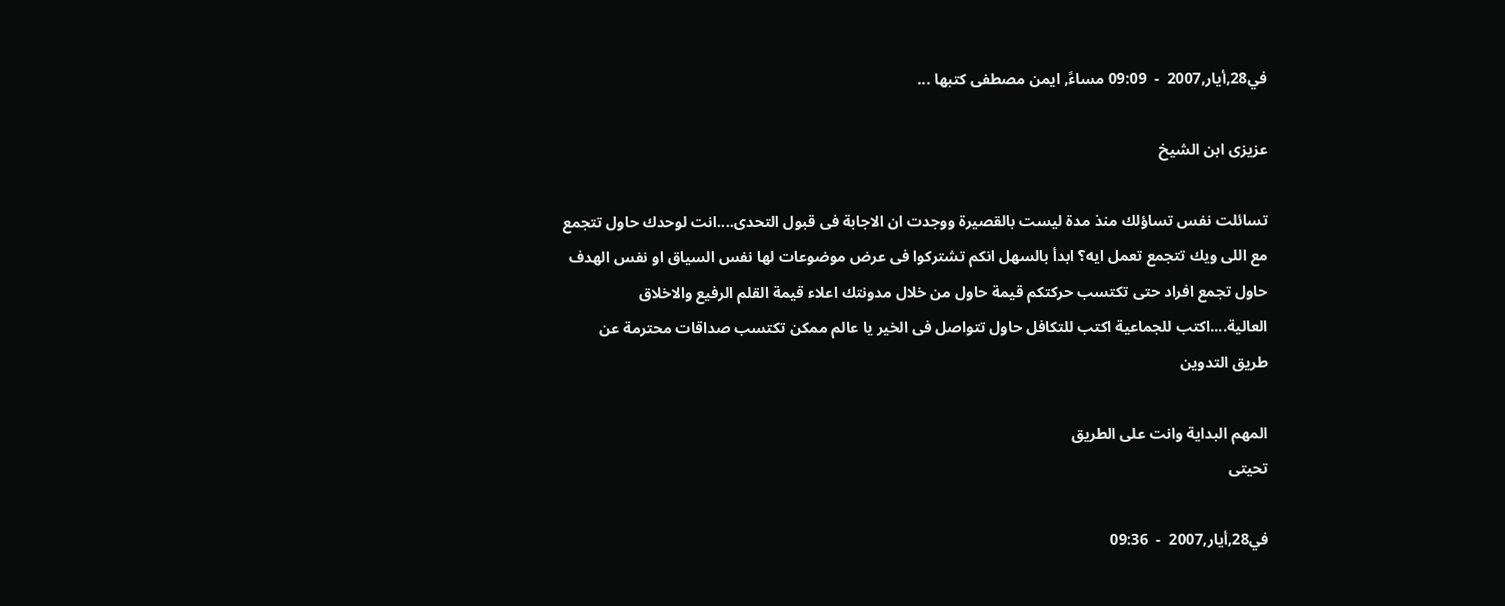في28,أيار,2007  -  09:09 مساءً, ايمن مصطفى كتبها ...

عزيزى ابن الشيخ

تسائلت نفس تساؤلك منذ مدة ليست بالقصيرة ووجدت ان الاجابة فى قبول التحدى....انت لوحدك حاول تتجمع مع اللى ويك تتجمع تعمل ايه؟ ابدأ بالسهل انكم تشتركوا فى عرض موضوعات لها نفس السياق او نفس الهدف حاول تجمع افراد حتى تكتسب حركتكم قيمة حاول من خلال مدونتك اعلاء قيمة القلم الرفيع والاخلاق العالية....اكتب للجماعية اكتب للتكافل حاول تتواصل فى الخير يا عالم ممكن تكتسب صداقات محترمة عن طريق التدوين

المهم البداية وانت على الطريق
تحيتى

في28,أيار,2007  -  09:36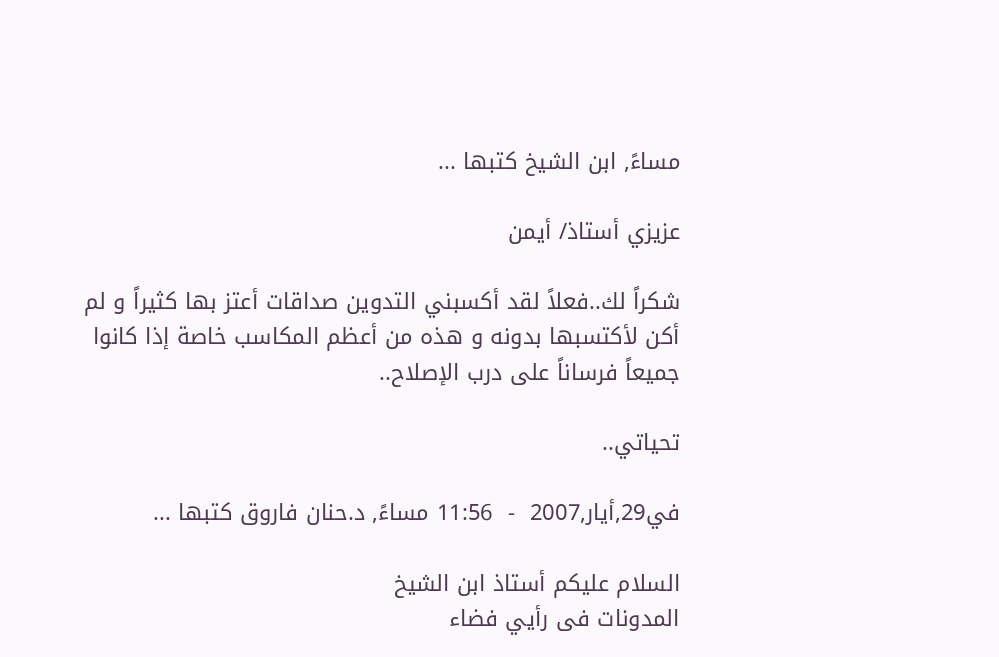مساءً, ابن الشيخ كتبها ...

عزيزي أستاذ/ أيمن

شكراً لك..فعلاً لقد أكسبني التدوين صداقات أعتز بها كثيراً و لم أكن لأكتسبها بدونه و هذه من أعظم المكاسب خاصة إذا كانوا جميعاً فرساناً على درب الإصلاح..

تحياتي..

في29,أيار,2007  -  11:56 مساءً, د.حنان فاروق كتبها ...

السلام عليكم أستاذ ابن الشيخ
المدونات فى رأيي فضاء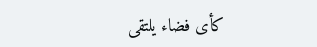كأى فضاء يلتقى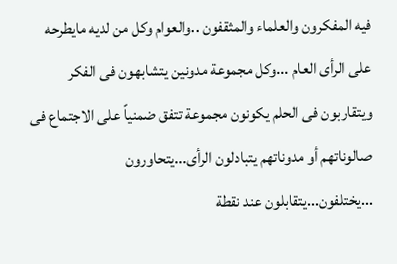فيه المفكرون والعلماء والمثقفون ..والعوام وكل من لديه مايطرحه على الرأى العام ...وكل مجموعة مدونين يتشابهون فى الفكر ويتقاربون فى الحلم يكونون مجموعة تتفق ضمنياً على الاجتماع فى صالوناتهم أو مدوناتهم يتبادلون الرأى...يتحاورون ...يختلفون...يتقابلون عند نقطة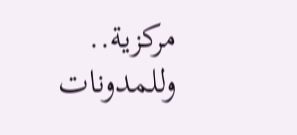مركزية..
وللمدونات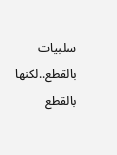سلبيات بالقطع..لكنها بالقطع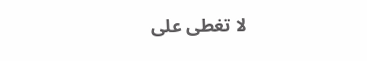لا تغطى على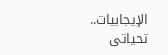الإيجابيات..
تحياتى